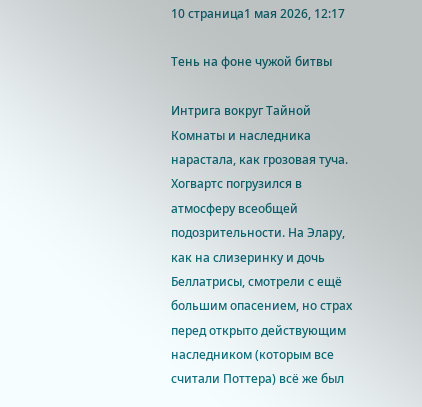10 страница1 мая 2026, 12:17

Тень на фоне чужой битвы

Интрига вокруг Тайной Комнаты и наследника нарастала, как грозовая туча. Хогвартс погрузился в атмосферу всеобщей подозрительности. На Элару, как на слизеринку и дочь Беллатрисы, смотрели с ещё большим опасением, но страх перед открыто действующим наследником (которым все считали Поттера) всё же был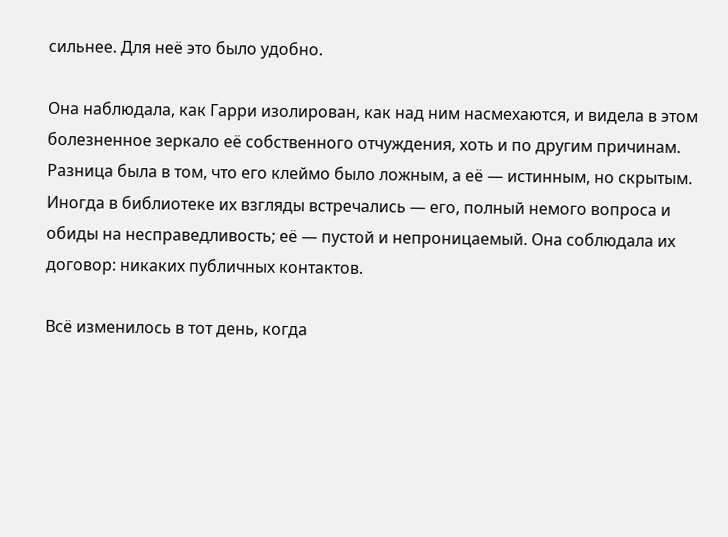сильнее. Для неё это было удобно.

Она наблюдала, как Гарри изолирован, как над ним насмехаются, и видела в этом болезненное зеркало её собственного отчуждения, хоть и по другим причинам. Разница была в том, что его клеймо было ложным, а её — истинным, но скрытым. Иногда в библиотеке их взгляды встречались — его, полный немого вопроса и обиды на несправедливость; её — пустой и непроницаемый. Она соблюдала их договор: никаких публичных контактов.

Всё изменилось в тот день, когда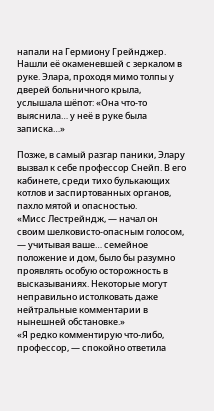напали на Гермиону Грейнджер. Нашли её окаменевшей с зеркалом в руке. Элара, проходя мимо толпы у дверей больничного крыла, услышала шёпот: «Она что-то выяснила… у неё в руке была записка…»

Позже, в самый разгар паники, Элару вызвал к себе профессор Снейп. В его кабинете, среди тихо булькающих котлов и заспиртованных органов, пахло мятой и опасностью.
«Мисс Лестрейндж, — начал он своим шелковисто-опасным голосом, — учитывая ваше… семейное положение и дом, было бы разумно проявлять особую осторожность в высказываниях. Некоторые могут неправильно истолковать даже нейтральные комментарии в нынешней обстановке.»
«Я редко комментирую что-либо, профессор, — спокойно ответила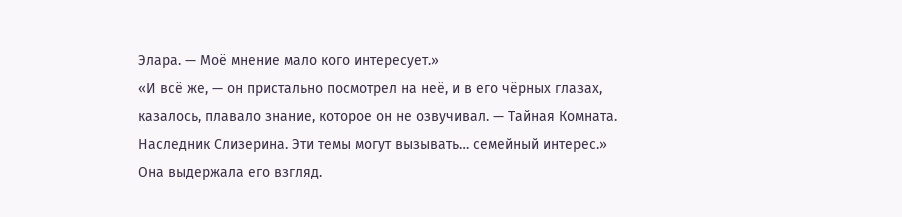Элара. — Моё мнение мало кого интересует.»
«И всё же, — он пристально посмотрел на неё, и в его чёрных глазах, казалось, плавало знание, которое он не озвучивал. — Тайная Комната. Наследник Слизерина. Эти темы могут вызывать… семейный интерес.»
Она выдержала его взгляд.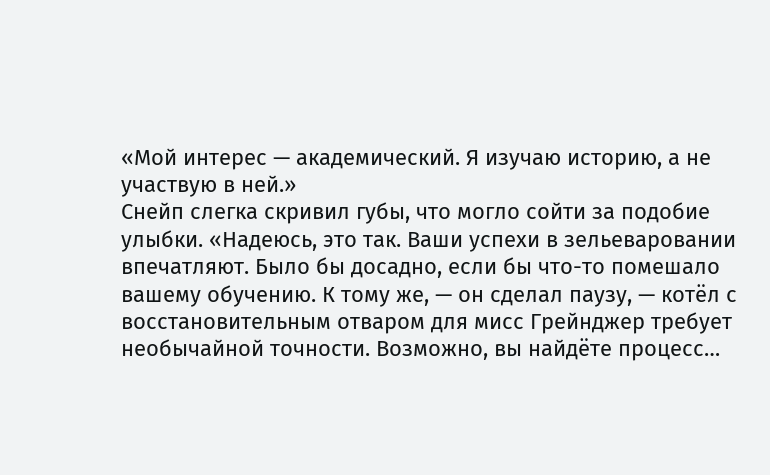«Мой интерес — академический. Я изучаю историю, а не участвую в ней.»
Снейп слегка скривил губы, что могло сойти за подобие улыбки. «Надеюсь, это так. Ваши успехи в зельеваровании впечатляют. Было бы досадно, если бы что-то помешало вашему обучению. К тому же, — он сделал паузу, — котёл с восстановительным отваром для мисс Грейнджер требует необычайной точности. Возможно, вы найдёте процесс…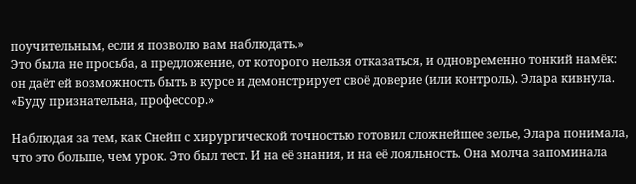поучительным, если я позволю вам наблюдать.»
Это была не просьба, а предложение, от которого нельзя отказаться, и одновременно тонкий намёк: он даёт ей возможность быть в курсе и демонстрирует своё доверие (или контроль). Элара кивнула. «Буду признательна, профессор.»

Наблюдая за тем, как Снейп с хирургической точностью готовил сложнейшее зелье, Элара понимала, что это больше, чем урок. Это был тест. И на её знания, и на её лояльность. Она молча запоминала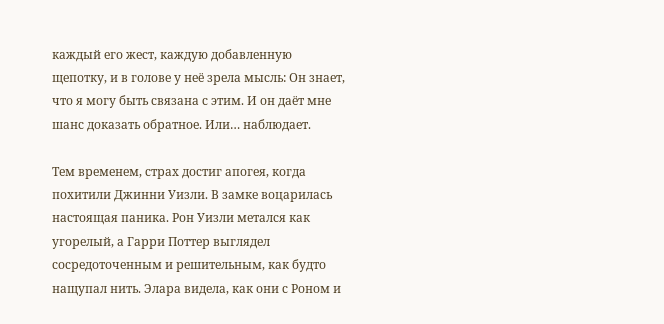каждый его жест, каждую добавленную щепотку, и в голове у неё зрела мысль: Он знает, что я могу быть связана с этим. И он даёт мне шанс доказать обратное. Или… наблюдает.

Тем временем, страх достиг апогея, когда похитили Джинни Уизли. В замке воцарилась настоящая паника. Рон Уизли метался как угорелый, а Гарри Поттер выглядел сосредоточенным и решительным, как будто нащупал нить. Элара видела, как они с Роном и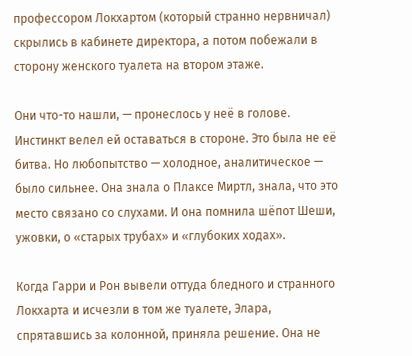профессором Локхартом (который странно нервничал) скрылись в кабинете директора, а потом побежали в сторону женского туалета на втором этаже.

Они что-то нашли, — пронеслось у неё в голове. Инстинкт велел ей оставаться в стороне. Это была не её битва. Но любопытство — холодное, аналитическое — было сильнее. Она знала о Плаксе Миртл, знала, что это место связано со слухами. И она помнила шёпот Шеши, ужовки, о «старых трубах» и «глубоких ходах».

Когда Гарри и Рон вывели оттуда бледного и странного Локхарта и исчезли в том же туалете, Элара, спрятавшись за колонной, приняла решение. Она не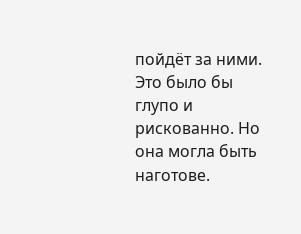пойдёт за ними. Это было бы глупо и рискованно. Но она могла быть наготове.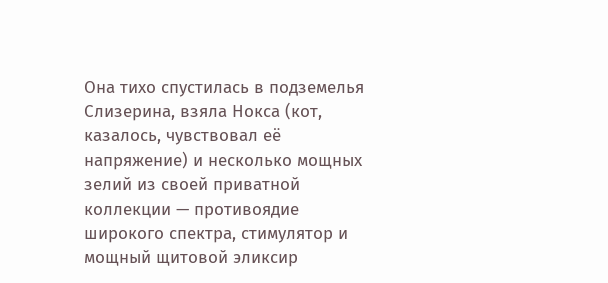Она тихо спустилась в подземелья Слизерина, взяла Нокса (кот, казалось, чувствовал её напряжение) и несколько мощных зелий из своей приватной коллекции — противоядие широкого спектра, стимулятор и мощный щитовой эликсир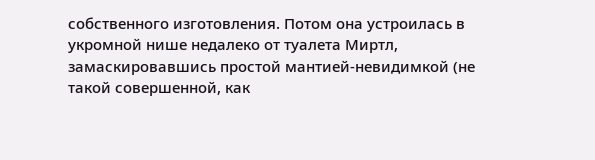собственного изготовления. Потом она устроилась в укромной нише недалеко от туалета Миртл, замаскировавшись простой мантией-невидимкой (не такой совершенной, как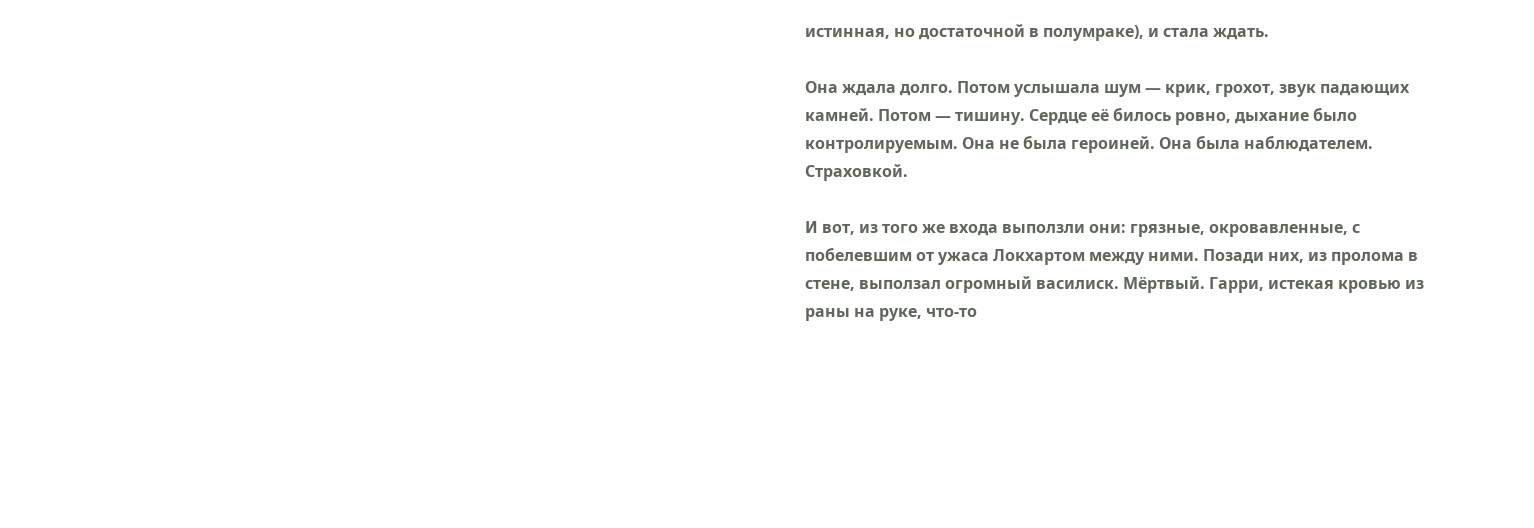истинная, но достаточной в полумраке), и стала ждать.

Она ждала долго. Потом услышала шум — крик, грохот, звук падающих камней. Потом — тишину. Сердце её билось ровно, дыхание было контролируемым. Она не была героиней. Она была наблюдателем. Страховкой.

И вот, из того же входа выползли они: грязные, окровавленные, с побелевшим от ужаса Локхартом между ними. Позади них, из пролома в стене, выползал огромный василиск. Мёртвый. Гарри, истекая кровью из раны на руке, что-то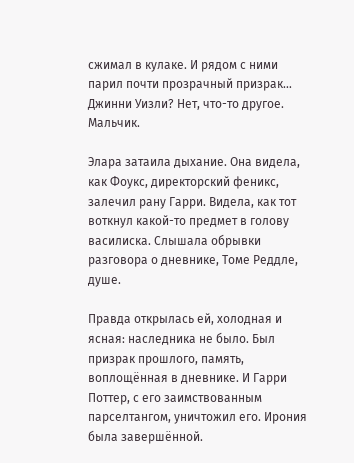сжимал в кулаке. И рядом с ними парил почти прозрачный призрак… Джинни Уизли? Нет, что-то другое. Мальчик.

Элара затаила дыхание. Она видела, как Фоукс, директорский феникс, залечил рану Гарри. Видела, как тот воткнул какой-то предмет в голову василиска. Слышала обрывки разговора о дневнике, Томе Реддле, душе.

Правда открылась ей, холодная и ясная: наследника не было. Был призрак прошлого, память, воплощённая в дневнике. И Гарри Поттер, с его заимствованным парселтангом, уничтожил его. Ирония была завершённой.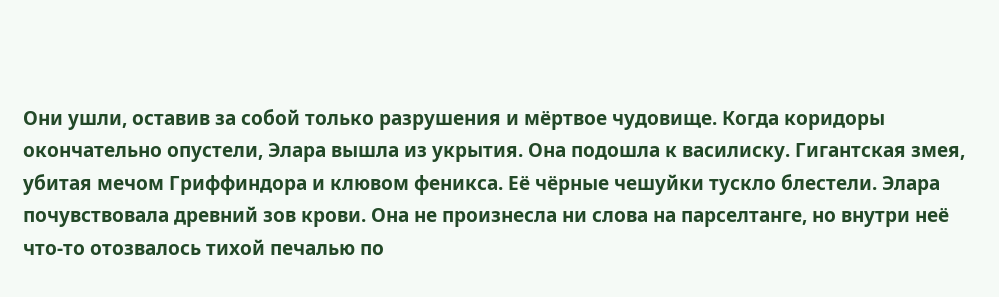Они ушли, оставив за собой только разрушения и мёртвое чудовище. Когда коридоры окончательно опустели, Элара вышла из укрытия. Она подошла к василиску. Гигантская змея, убитая мечом Гриффиндора и клювом феникса. Её чёрные чешуйки тускло блестели. Элара почувствовала древний зов крови. Она не произнесла ни слова на парселтанге, но внутри неё что-то отозвалось тихой печалью по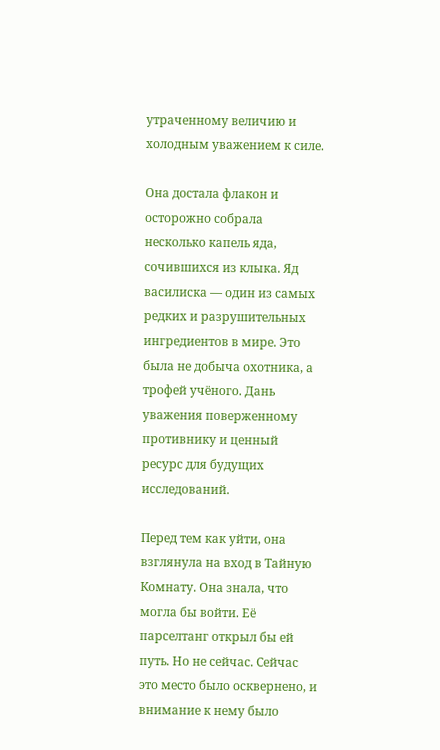утраченному величию и холодным уважением к силе.

Она достала флакон и осторожно собрала несколько капель яда, сочившихся из клыка. Яд василиска — один из самых редких и разрушительных ингредиентов в мире. Это была не добыча охотника, а трофей учёного. Дань уважения поверженному противнику и ценный ресурс для будущих исследований.

Перед тем как уйти, она взглянула на вход в Тайную Комнату. Она знала, что могла бы войти. Её парселтанг открыл бы ей путь. Но не сейчас. Сейчас это место было осквернено, и внимание к нему было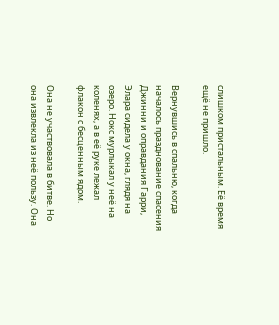слишком пристальным. Её время ещё не пришло.

Вернувшись в спальню, когда началось празднование спасения Джинни и оправдания Гарри, Элара сидела у окна, глядя на озеро. Нокс мурлыкал у неё на коленях, а в её руке лежал флакон с бесценным ядом.

Она не участвовала в битве. Но она извлекла из неё пользу. Она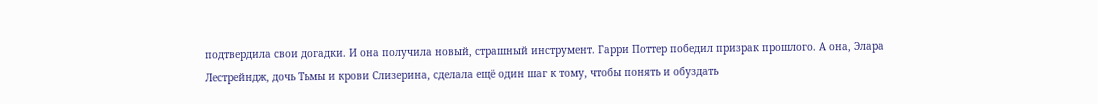подтвердила свои догадки. И она получила новый, страшный инструмент. Гарри Поттер победил призрак прошлого. А она, Элара Лестрейндж, дочь Тьмы и крови Слизерина, сделала ещё один шаг к тому, чтобы понять и обуздать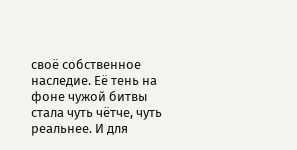своё собственное наследие. Её тень на фоне чужой битвы стала чуть чётче, чуть реальнее. И для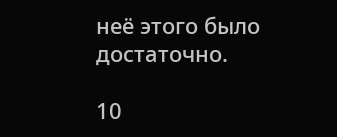неё этого было достаточно.

10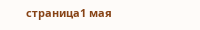страница1 мая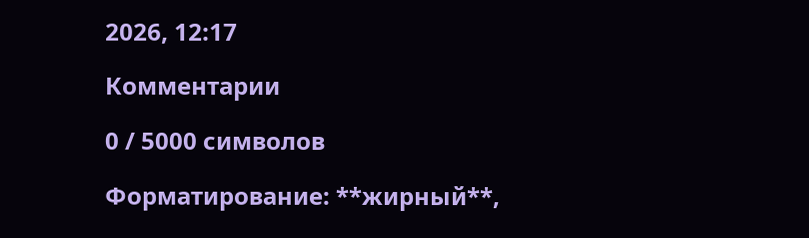2026, 12:17

Комментарии

0 / 5000 символов

Форматирование: **жирный**,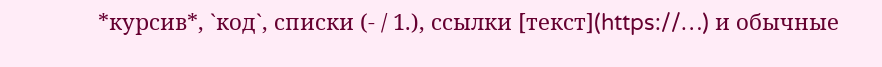*курсив*, `код`, списки (- / 1.), ссылки [текст](https://…) и обычные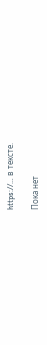https://… в тексте.

Пока нет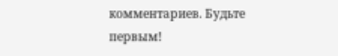комментариев. Будьте первым!